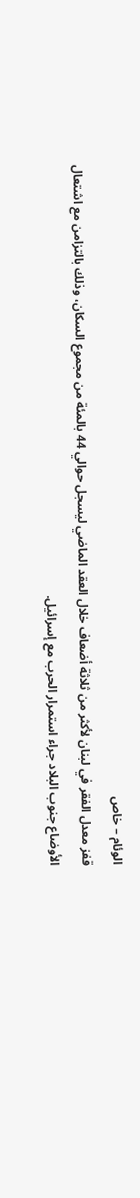الوئام – خاص
قفز معدل الفقر في لبنان لأكثر من ثلاثة أضعاف خلال العقد الماضي ليسجل حوالي 44 بالمئة من مجموع السكان، وذلك بالتزامن مع اشتعال الأوضاع جنوب البلاد جراء استمرار الحرب مع إسرائيل.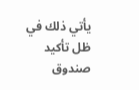يأتي ذلك في ظل تأكيد صندوق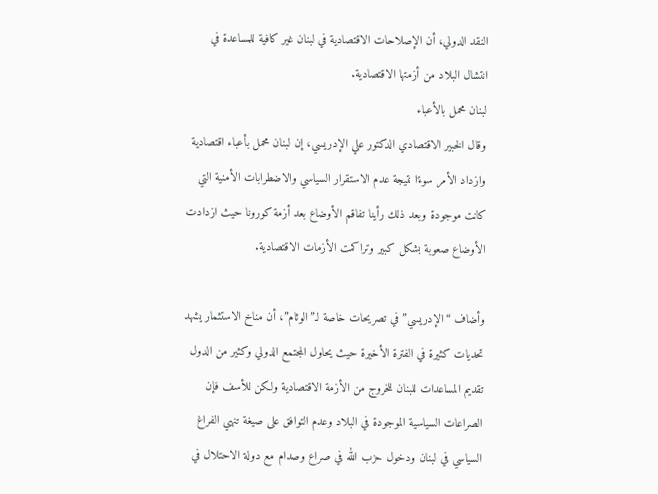النقد الدولي، أن الإصلاحات الاقتصادية في لبنان غير كافية للمساعدة في انتشال البلاد من أزمتها الاقتصادية.
لبنان محمل بالأعباء
وقال الخبير الاقتصادي الدكتور علي الإدريسي، إن لبنان محمل بأعباء اقتصادية وازداد الأمر سوءًا نتيجة عدم الاستقرار السياسي والاضطرابات الأمنية التي كانت موجودة وبعد ذلك رأينا تفاقم الأوضاع بعد أزمة كورونا حيث ازدادت الأوضاع صعوبة بشكل كبير وتراكمت الأزمات الاقتصادية.

وأضاف “الإدريسي” في تصريحات خاصة لـ”الوئام”، أن مناخ الاستثمار يشهد تحديات كثيرة في الفترة الأخيرة حيث يحاول المجتمع الدولي وكثير من الدول تقديم المساعدات للبنان للخروج من الأزمة الاقتصادية ولكن للأسف فإن الصراعات السياسية الموجودة في البلاد وعدم التوافق على صيغة تنهي الفراغ السياسي في لبنان ودخول حزب الله في صراع وصدام مع دولة الاحتلال في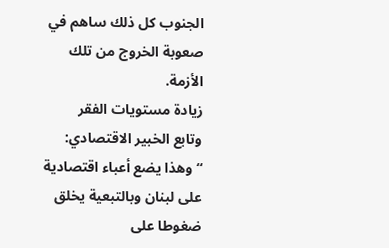الجنوب كل ذلك ساهم في صعوبة الخروج من تلك الأزمة.
زيادة مستويات الفقر
وتابع الخبير الاقتصادي: “وهذا يضع أعباء اقتصادية على لبنان وبالتبعية يخلق ضغوطا على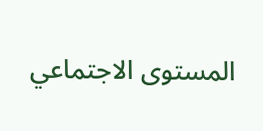المستوى الاجتماعي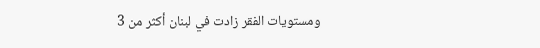ومستويات الفقر زادت في لبنان أكثر من 3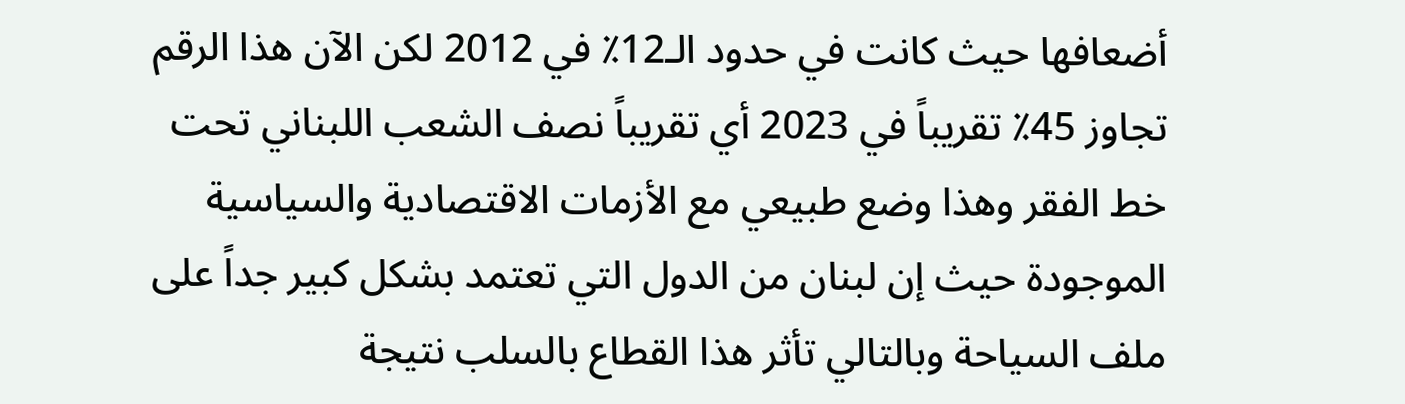أضعافها حيث كانت في حدود الـ12٪ في 2012 لكن الآن هذا الرقم تجاوز 45٪ تقريباً في 2023 أي تقريباً نصف الشعب اللبناني تحت خط الفقر وهذا وضع طبيعي مع الأزمات الاقتصادية والسياسية الموجودة حيث إن لبنان من الدول التي تعتمد بشكل كبير جداً على ملف السياحة وبالتالي تأثر هذا القطاع بالسلب نتيجة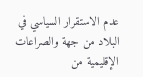عدم الاستقرار السياسي في البلاد من جهة والصراعات الإقليمية من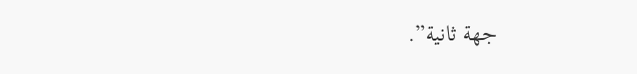جهة ثانية”.